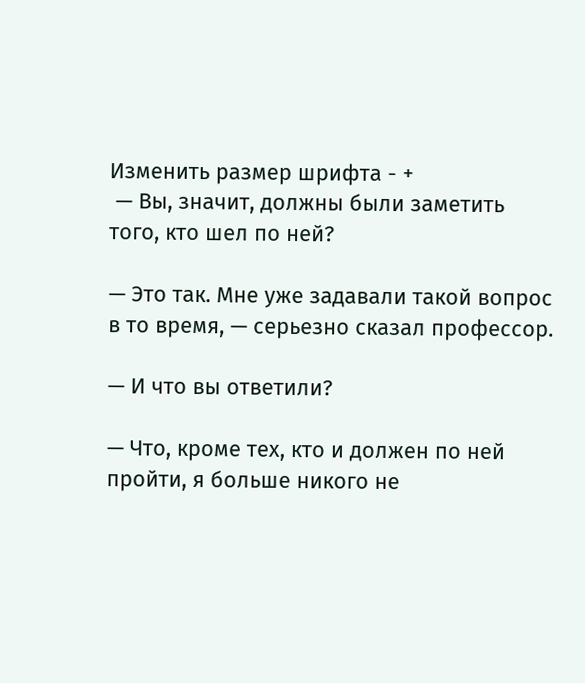Изменить размер шрифта - +
 — Вы, значит, должны были заметить того, кто шел по ней?

— Это так. Мне уже задавали такой вопрос в то время, — серьезно сказал профессор.

— И что вы ответили?

— Что, кроме тех, кто и должен по ней пройти, я больше никого не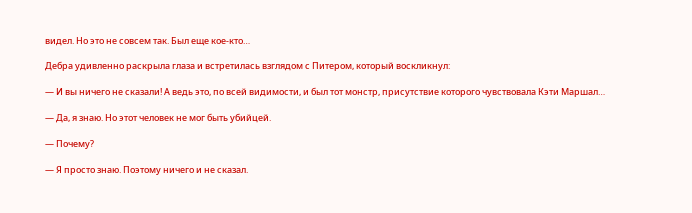видел. Но это не совсем так. Был еще кое-кто…

Дебра удивленно раскрыла глаза и встретилась взглядом с Питером, который воскликнул:

— И вы ничего не сказали! А ведь это, по всей видимости, и был тот монстр, присутствие которого чувствовала Кэти Маршал…

— Да, я знаю. Но этот человек не мог быть убийцей.

— Почему?

— Я просто знаю. Поэтому ничего и не сказал.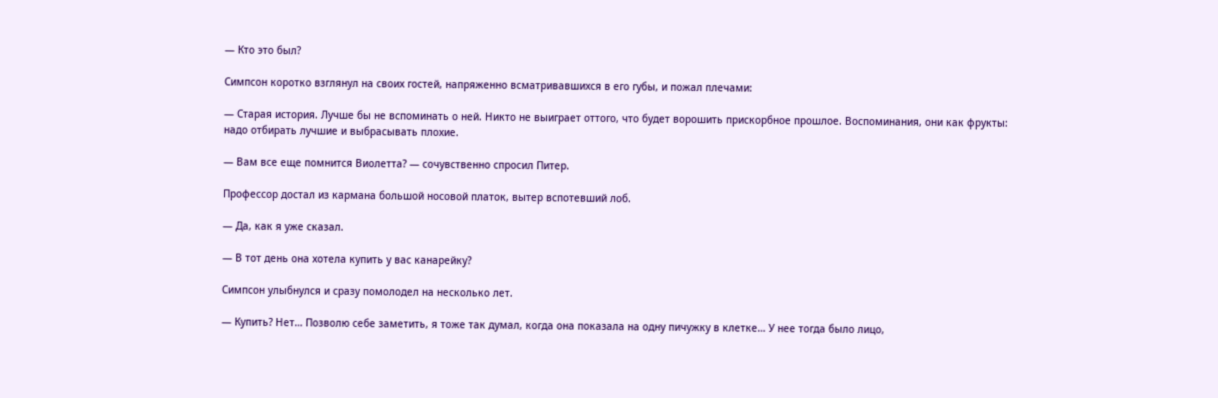— Кто это был?

Симпсон коротко взглянул на своих гостей, напряженно всматривавшихся в его губы, и пожал плечами:

— Старая история. Лучше бы не вспоминать о ней. Никто не выиграет оттого, что будет ворошить прискорбное прошлое. Воспоминания, они как фрукты: надо отбирать лучшие и выбрасывать плохие.

— Вам все еще помнится Виолетта? — сочувственно спросил Питер.

Профессор достал из кармана большой носовой платок, вытер вспотевший лоб.

— Да, как я уже сказал.

— В тот день она хотела купить у вас канарейку?

Симпсон улыбнулся и сразу помолодел на несколько лет.

— Купить? Нет… Позволю себе заметить, я тоже так думал, когда она показала на одну пичужку в клетке… У нее тогда было лицо,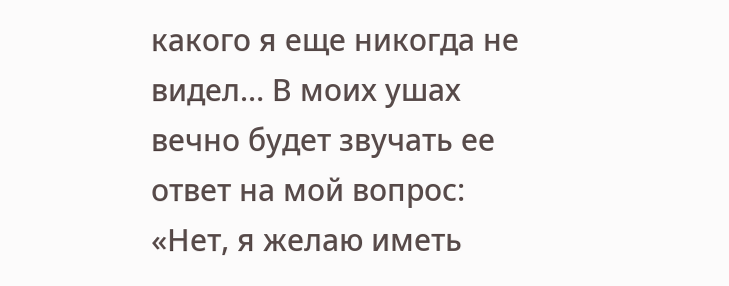какого я еще никогда не видел… В моих ушах вечно будет звучать ее ответ на мой вопрос: «Нет, я желаю иметь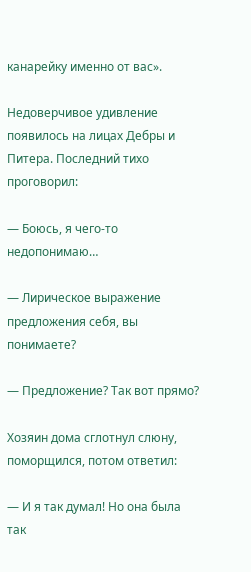канарейку именно от вас».

Недоверчивое удивление появилось на лицах Дебры и Питера. Последний тихо проговорил:

— Боюсь, я чего-то недопонимаю…

— Лирическое выражение предложения себя, вы понимаете?

— Предложение? Так вот прямо?

Хозяин дома сглотнул слюну, поморщился, потом ответил:

— И я так думал! Но она была так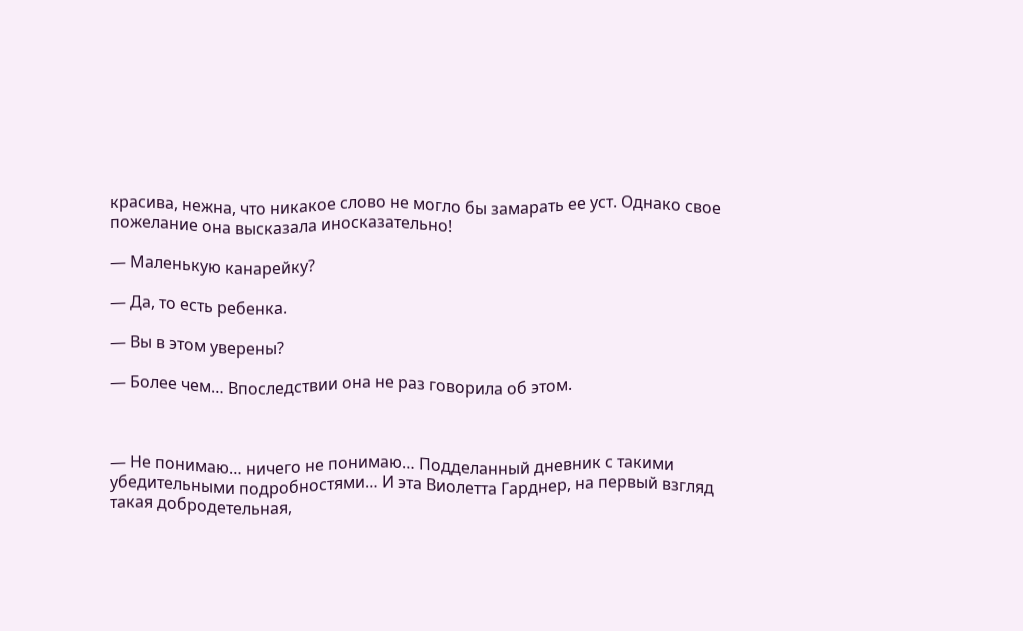красива, нежна, что никакое слово не могло бы замарать ее уст. Однако свое пожелание она высказала иносказательно!

— Маленькую канарейку?

— Да, то есть ребенка.

— Вы в этом уверены?

— Более чем… Впоследствии она не раз говорила об этом.



— Не понимаю… ничего не понимаю… Подделанный дневник с такими убедительными подробностями… И эта Виолетта Гарднер, на первый взгляд такая добродетельная,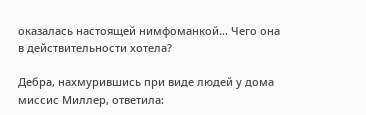оказалась настоящей нимфоманкой… Чего она в действительности хотела?

Дебра, нахмурившись при виде людей у дома миссис Миллер, ответила: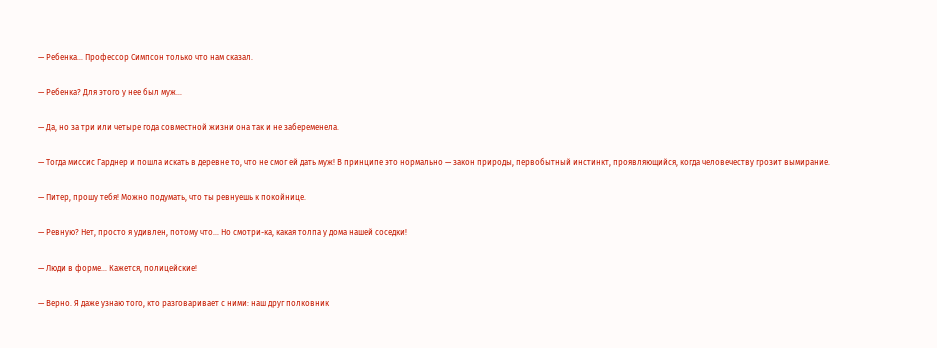— Ребенка… Профессор Симпсон только что нам сказал.

— Ребенка? Для этого у нее был муж…

— Да, но за три или четыре года совместной жизни она так и не забеременела.

— Тогда миссис Гарднер и пошла искать в деревне то, что не смог ей дать муж! В принципе это нормально — закон природы, первобытный инстинкт, проявляющийся, когда человечеству грозит вымирание.

— Питер, прошу тебя! Можно подумать, что ты ревнуешь к покойнице.

— Ревную? Нет, просто я удивлен, потому что… Но смотри-ка, какая толпа у дома нашей соседки!

— Люди в форме… Кажется, полицейские!

— Верно. Я даже узнаю того, кто разговаривает с ними: наш друг полковник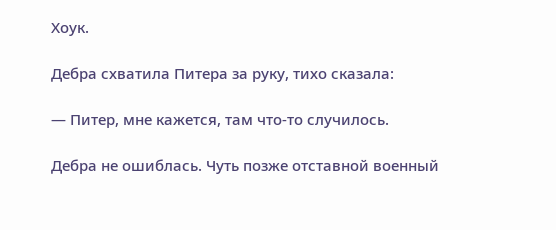Хоук.

Дебра схватила Питера за руку, тихо сказала:

— Питер, мне кажется, там что-то случилось.

Дебра не ошиблась. Чуть позже отставной военный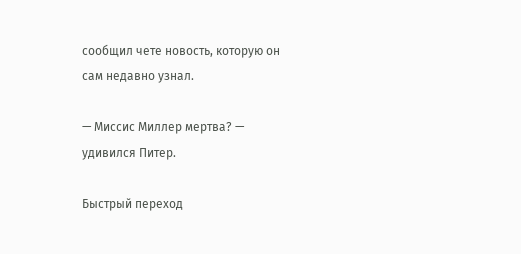сообщил чете новость, которую он сам недавно узнал.

— Миссис Миллер мертва? — удивился Питер.

Быстрый переход